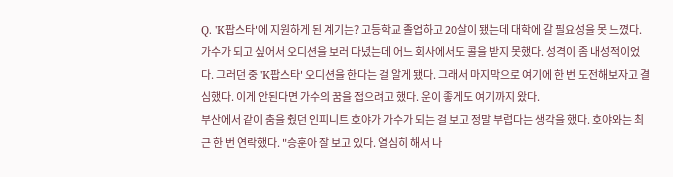Q. 'K팝스타'에 지원하게 된 계기는? 고등학교 졸업하고 20살이 됐는데 대학에 갈 필요성을 못 느꼈다. 가수가 되고 싶어서 오디션을 보러 다녔는데 어느 회사에서도 콜을 받지 못했다. 성격이 좀 내성적이었다. 그러던 중 'K팝스타' 오디션을 한다는 걸 알게 됐다. 그래서 마지막으로 여기에 한 번 도전해보자고 결심했다. 이게 안된다면 가수의 꿈을 접으려고 했다. 운이 좋게도 여기까지 왔다.
부산에서 같이 춤을 췄던 인피니트 호야가 가수가 되는 걸 보고 정말 부럽다는 생각을 했다. 호야와는 최근 한 번 연락했다. "승훈아 잘 보고 있다. 열심히 해서 나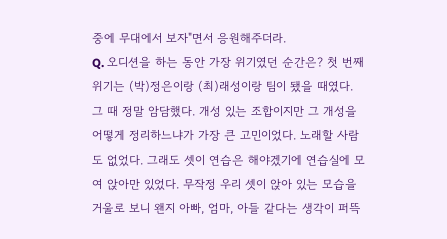중에 무대에서 보자"면서 응원해주더라.
Q. 오디션을 하는 동안 가장 위기였던 순간은? 첫 번째 위기는 (박)정은이랑 (최)래성이랑 팀이 됐을 때였다. 그 때 정말 암담했다. 개성 있는 조합이지만 그 개성을 어떻게 정리하느냐가 가장 큰 고민이었다. 노래할 사람도 없었다. 그래도 셋이 연습은 해야겠기에 연습실에 모여 앉아만 있었다. 무작정 우리 셋이 앉아 있는 모습을 거울로 보니 왠지 아빠, 엄마, 아들 같다는 생각이 퍼뜩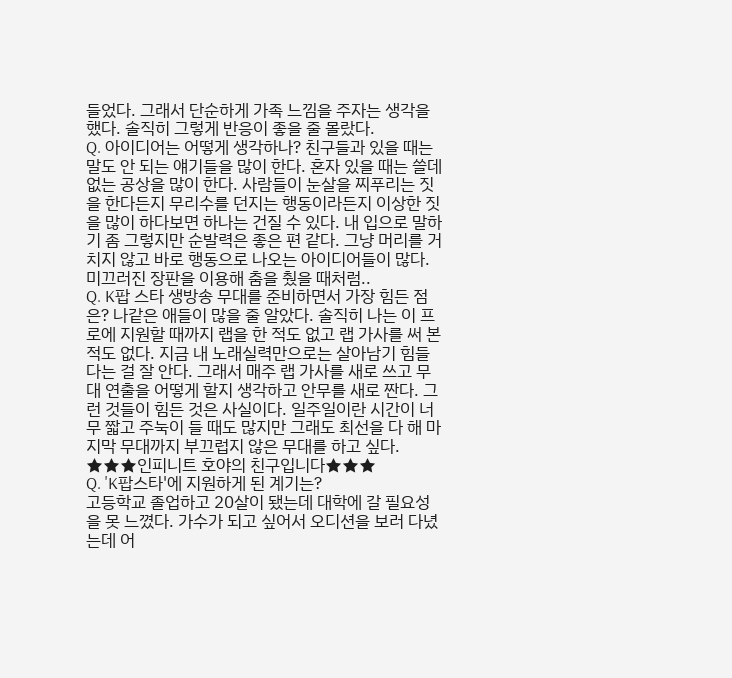들었다. 그래서 단순하게 가족 느낌을 주자는 생각을 했다. 솔직히 그렇게 반응이 좋을 줄 몰랐다.
Q. 아이디어는 어떻게 생각하나? 친구들과 있을 때는 말도 안 되는 얘기들을 많이 한다. 혼자 있을 때는 쓸데 없는 공상을 많이 한다. 사람들이 눈살을 찌푸리는 짓을 한다든지 무리수를 던지는 행동이라든지 이상한 짓을 많이 하다보면 하나는 건질 수 있다. 내 입으로 말하기 좀 그렇지만 순발력은 좋은 편 같다. 그냥 머리를 거치지 않고 바로 행동으로 나오는 아이디어들이 많다. 미끄러진 장판을 이용해 춤을 췄을 때처럼..
Q. K팝 스타 생방송 무대를 준비하면서 가장 힘든 점은? 나같은 애들이 많을 줄 알았다. 솔직히 나는 이 프로에 지원할 때까지 랩을 한 적도 없고 랩 가사를 써 본 적도 없다. 지금 내 노래실력만으로는 살아남기 힘들다는 걸 잘 안다. 그래서 매주 랩 가사를 새로 쓰고 무대 연출을 어떻게 할지 생각하고 안무를 새로 짠다. 그런 것들이 힘든 것은 사실이다. 일주일이란 시간이 너무 짧고 주눅이 들 때도 많지만 그래도 최선을 다 해 마지막 무대까지 부끄럽지 않은 무대를 하고 싶다.
★★★인피니트 호야의 친구입니다★★★
Q. 'K팝스타'에 지원하게 된 계기는?
고등학교 졸업하고 20살이 됐는데 대학에 갈 필요성을 못 느꼈다. 가수가 되고 싶어서 오디션을 보러 다녔는데 어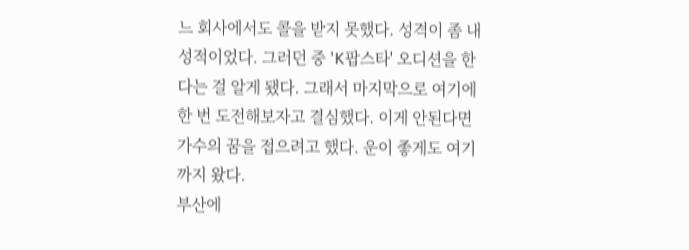느 회사에서도 콜을 받지 못했다. 성격이 좀 내성적이었다. 그러던 중 'K팝스타' 오디션을 한다는 걸 알게 됐다. 그래서 마지막으로 여기에 한 번 도전해보자고 결심했다. 이게 안된다면 가수의 꿈을 접으려고 했다. 운이 좋게도 여기까지 왔다.
부산에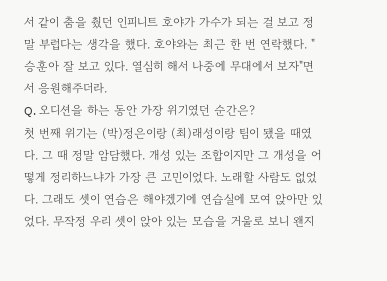서 같이 춤을 췄던 인피니트 호야가 가수가 되는 걸 보고 정말 부럽다는 생각을 했다. 호야와는 최근 한 번 연락했다. "승훈아 잘 보고 있다. 열심히 해서 나중에 무대에서 보자"면서 응원해주더라.
Q. 오디션을 하는 동안 가장 위기였던 순간은?
첫 번째 위기는 (박)정은이랑 (최)래성이랑 팀이 됐을 때였다. 그 때 정말 암담했다. 개성 있는 조합이지만 그 개성을 어떻게 정리하느냐가 가장 큰 고민이었다. 노래할 사람도 없었다. 그래도 셋이 연습은 해야겠기에 연습실에 모여 앉아만 있었다. 무작정 우리 셋이 앉아 있는 모습을 거울로 보니 왠지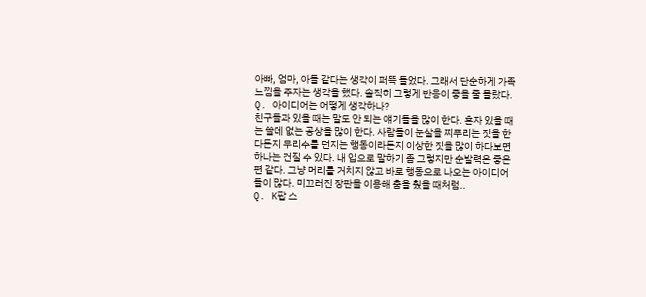아빠, 엄마, 아들 같다는 생각이 퍼뜩 들었다. 그래서 단순하게 가족 느낌을 주자는 생각을 했다. 솔직히 그렇게 반응이 좋을 줄 몰랐다.
Q. 아이디어는 어떻게 생각하나?
친구들과 있을 때는 말도 안 되는 얘기들을 많이 한다. 혼자 있을 때는 쓸데 없는 공상을 많이 한다. 사람들이 눈살을 찌푸리는 짓을 한다든지 무리수를 던지는 행동이라든지 이상한 짓을 많이 하다보면 하나는 건질 수 있다. 내 입으로 말하기 좀 그렇지만 순발력은 좋은 편 같다. 그냥 머리를 거치지 않고 바로 행동으로 나오는 아이디어들이 많다. 미끄러진 장판을 이용해 춤을 췄을 때처럼..
Q. K팝 스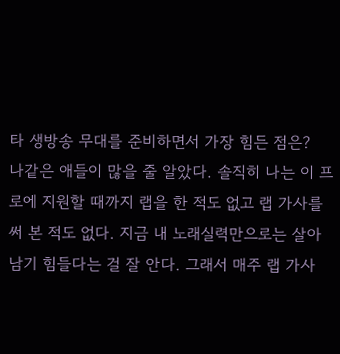타 생방송 무대를 준비하면서 가장 힘든 점은?
나같은 애들이 많을 줄 알았다. 솔직히 나는 이 프로에 지원할 때까지 랩을 한 적도 없고 랩 가사를 써 본 적도 없다. 지금 내 노래실력만으로는 살아남기 힘들다는 걸 잘 안다. 그래서 매주 랩 가사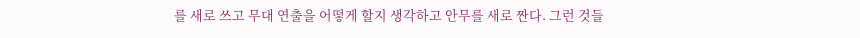를 새로 쓰고 무대 연출을 어떻게 할지 생각하고 안무를 새로 짠다. 그런 것들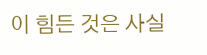이 힘든 것은 사실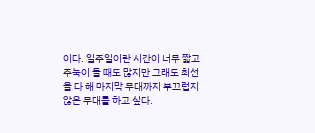이다. 일주일이란 시간이 너무 짧고 주눅이 들 때도 많지만 그래도 최선을 다 해 마지막 무대까지 부끄럽지 않은 무대를 하고 싶다.